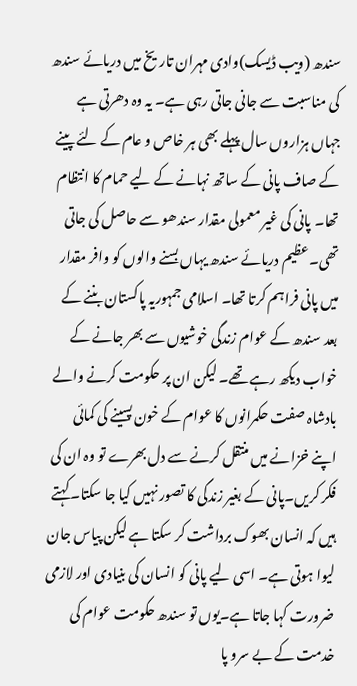سندھ (ویب ڈیسک)وادی مہران تاریخ میں دریائے سندھ کی مناسبت سے جانی جاتی رہی ہے۔ یہ وہ دھرتی ہے جہاں ہزاروں سال پہلے بھی ہر خاص و عام کے لئے پینے کے صاف پانی کے ساتھ نہانے کے لیے حمام کا انتظام تھا۔ پانی کی غیر معمولی مقدار سندھو سے حاصل کی جاتی تھی۔عظیم دریائے سندھ یہاں بسنے والوں کو وافر مقدار میں پانی فراہم کرتا تھا۔ اسلامی جمہوریہ پاکستان بننے کے بعد سندھ کے عوام زندگی خوشیوں سے بھر جانے کے خواب دیکھ رہے تھے۔ لیکن ان پر حکومت کرنے والے بادشاہ صفت حکمرانوں کا عوام کے خون پسینے کی کمائی اپنے خزانے میں منتقل کرنے سے دل بھرے تو وہ ان کی فکر کریں۔پانی کے بغیر زندگی کا تصور نہیں کیا جا سکتا۔ کہتے ہیں کہ انسان بھوک برداشت کر سکتا ہے لیکن پیاس جان لیوا ہوتی ہے۔ اسی لیے پانی کو انسان کی بنیادی اور لازمی ضرورت کہا جاتا ہے۔یوں تو سندھ حکومت عوام کی خدمت کے بے سرو پا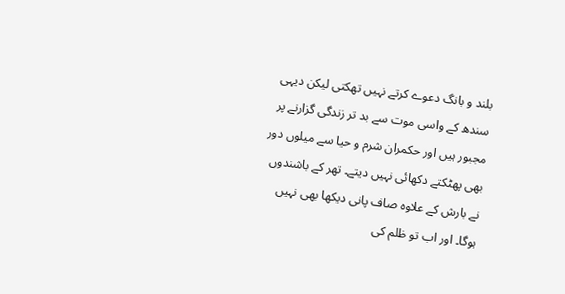بلند و بانگ دعوے کرتے نہیں تھکتی لیکن دیہی سندھ کے واسی موت سے بد تر زندگی گزارنے پر مجبور ہیں اور حکمران شرم و حیا سے میلوں دور بھی پھٹکتے دکھائی نہیں دیتے۔ تھر کے باشندوں نے بارش کے علاوہ صاف پانی دیکھا بھی نہیں ہوگا۔ اور اب تو ظلم کی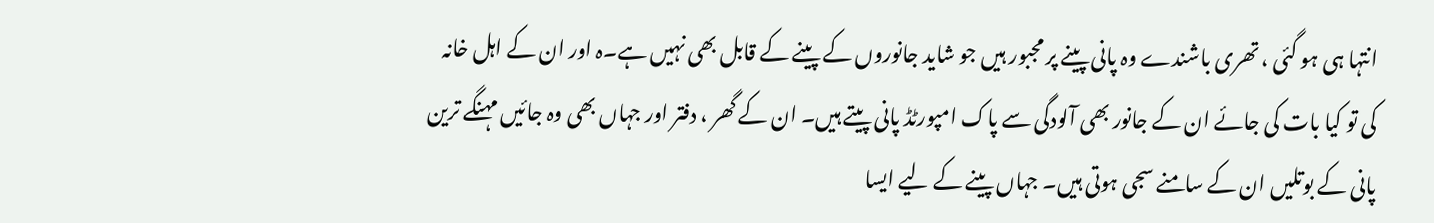انتہا ہی ہو گئی ، تھری باشندے وہ پانی پینے پر مجبور ہیں جو شاید جانوروں کے پینے کے قابل بھی نہیں ہے۔ہ اور ان کے اہل خانہ کی تو کیا بات کی جائے ان کے جانور بھی آلودگی سے پاک امپورٹڈ پانی پیتے ہیں۔ ان کے گھر ، دفتر اور جہاں بھی وہ جائیں مہنگے ترین پانی کے بوتلیں ان کے سامنے سجی ہوتی ہیں۔ جہاں پینے کے لیے ایسا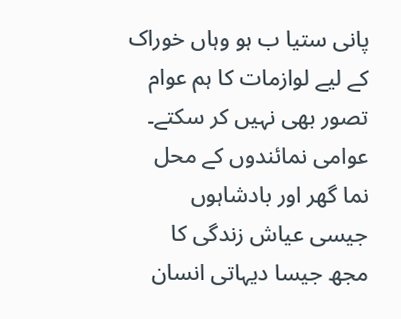پانی ستیا ب ہو وہاں خوراک کے لیے لوازمات کا ہم عوام تصور بھی نہیں کر سکتے۔ عوامی نمائندوں کے محل نما گھر اور بادشاہوں جیسی عیاش زندگی کا مجھ جیسا دیہاتی انسان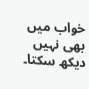خواب میں بھی نہیں دیکھ سکتا۔